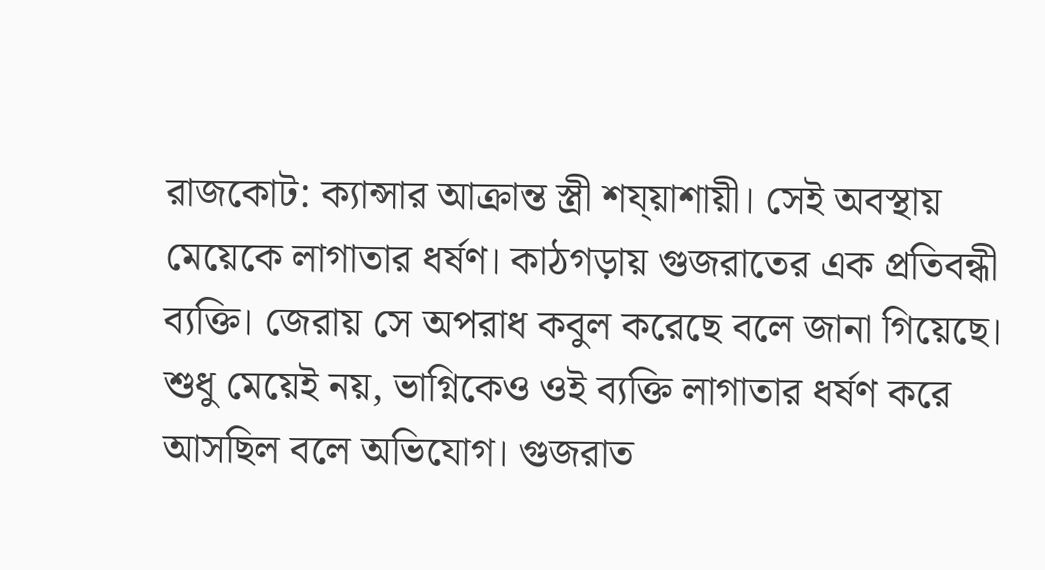রাজকোট: ক্যান্সার আক্রান্ত স্ত্রী শয্য়াশায়ী। সেই অবস্থায় মেয়েকে লাগাতার ধর্ষণ। কাঠগড়ায় গুজরাতের এক প্রতিবন্ধী ব্যক্তি। জেরায় সে অপরাধ কবুল করেছে বলে জানা গিয়েছে। শুধু মেয়েই নয়, ভাগ্নিকেও ওই ব্যক্তি লাগাতার ধর্ষণ করে আসছিল বলে অভিযোগ। গুজরাত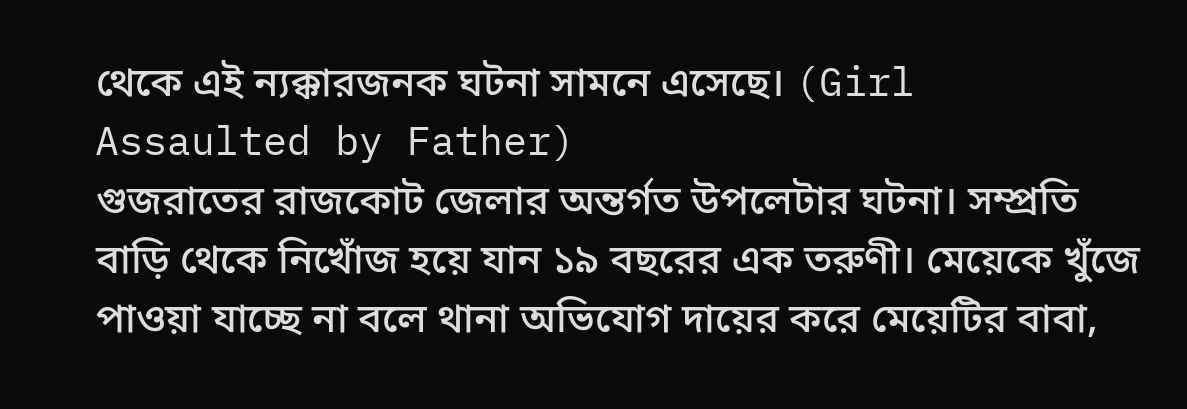থেকে এই ন্যক্কারজনক ঘটনা সামনে এসেছে। (Girl Assaulted by Father)
গুজরাতের রাজকোট জেলার অন্তর্গত উপলেটার ঘটনা। সম্প্রতি বাড়ি থেকে নিখোঁজ হয়ে যান ১৯ বছরের এক তরুণী। মেয়েকে খুঁজে পাওয়া যাচ্ছে না বলে থানা অভিযোগ দায়ের করে মেয়েটির বাবা,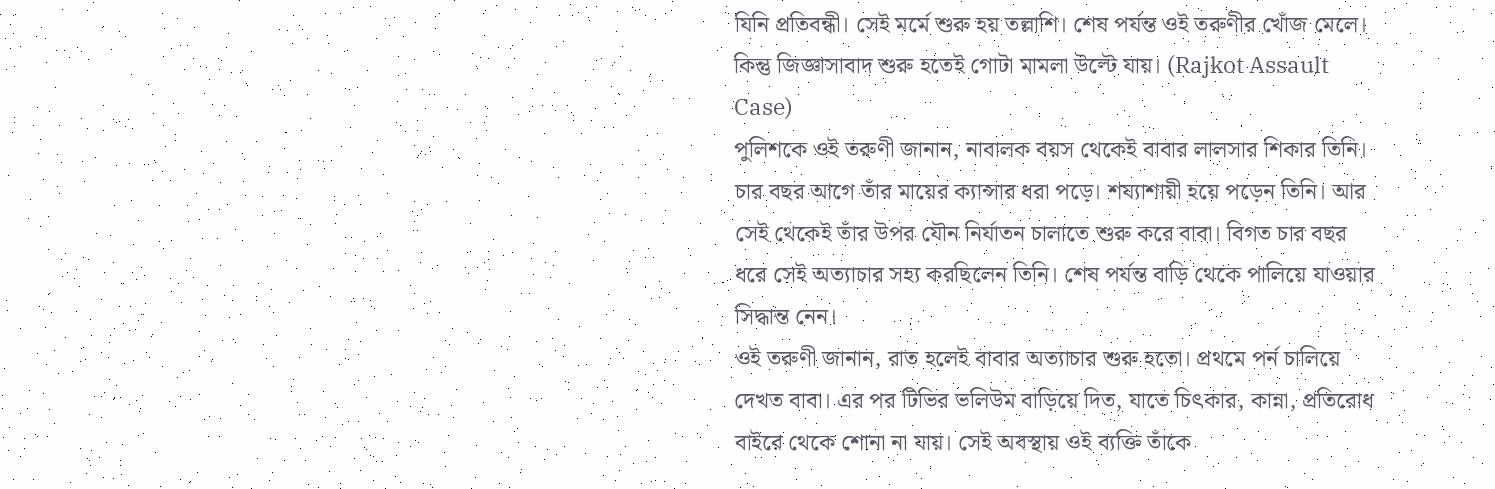যিনি প্রতিবন্ধী। সেই মর্মে শুরু হয় তল্লাশি। শেষ পর্যন্ত ওই তরুণীর খোঁজ মেলে। কিন্তু জিজ্ঞাসাবাদ শুরু হতেই গোটা মামলা উল্টে যায়। (Rajkot Assault Case)
পুলিশকে ওই তরুণী জানান, নাবালক বয়স থেকেই বাবার লালসার শিকার তিনি। চার বছর আগে তাঁর মায়ের ক্যান্সার ধরা পড়ে। শয্যাশায়ী হয়ে পড়েন তিনি। আর সেই থেকেই তাঁর উপর যৌন নির্যাতন চালাতে শুরু করে বাবা। বিগত চার বছর ধরে সেই অত্যাচার সহ্য করছিলেন তিনি। শেষ পর্যন্ত বাড়ি থেকে পালিয়ে যাওয়ার সিদ্ধান্ত নেন।
ওই তরুণী জানান, রাত হলেই বাবার অত্যাচার শুরু হতো। প্রথমে পর্ন চালিয়ে দেখত বাবা। এর পর টিভির ভলিউম বাড়িয়ে দিত, যাতে চিৎকার, কান্না, প্রতিরোধ বাইরে থেকে শোনা না যায়। সেই অবস্থায় ওই ব্যক্তি তাঁকে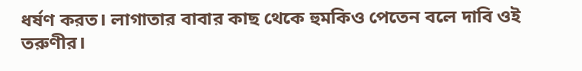ধর্ষণ করত। লাগাতার বাবার কাছ থেকে হুমকিও পেতেন বলে দাবি ওই তরুণীর।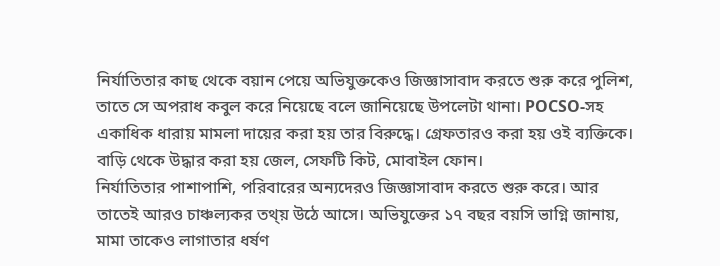নির্যাতিতার কাছ থেকে বয়ান পেয়ে অভিযুক্তকেও জিজ্ঞাসাবাদ করতে শুরু করে পুলিশ, তাতে সে অপরাধ কবুল করে নিয়েছে বলে জানিয়েছে উপলেটা থানা। POCSO-সহ একাধিক ধারায় মামলা দায়ের করা হয় তার বিরুদ্ধে। গ্রেফতারও করা হয় ওই ব্যক্তিকে। বাড়ি থেকে উদ্ধার করা হয় জেল, সেফটি কিট, মোবাইল ফোন।
নির্যাতিতার পাশাপাশি, পরিবারের অন্যদেরও জিজ্ঞাসাবাদ করতে শুরু করে। আর তাতেই আরও চাঞ্চল্যকর তথ্য় উঠে আসে। অভিযুক্তের ১৭ বছর বয়সি ভাগ্নি জানায়, মামা তাকেও লাগাতার ধর্ষণ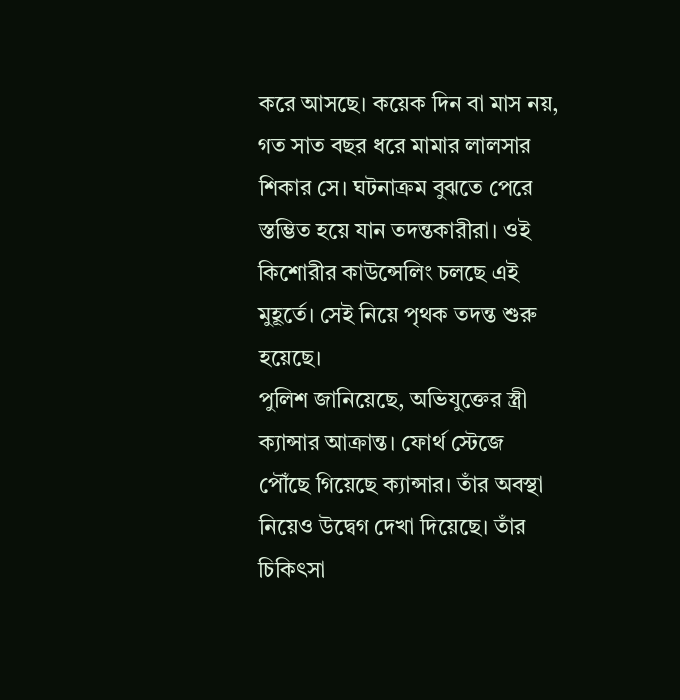করে আসছে। কয়েক দিন বা মাস নয়, গত সাত বছর ধরে মামার লালসার শিকার সে। ঘটনাক্রম বুঝতে পেরে স্তম্ভিত হয়ে যান তদন্তকারীরা। ওই কিশোরীর কাউন্সেলিং চলছে এই মুহূর্তে। সেই নিয়ে পৃথক তদন্ত শুরু হয়েছে।
পুলিশ জানিয়েছে, অভিযুক্তের স্ত্রী ক্যান্সার আক্রান্ত। ফোর্থ স্টেজে পৌঁছে গিয়েছে ক্যান্সার। তাঁর অবস্থা নিয়েও উদ্বেগ দেখা দিয়েছে। তাঁর চিকিৎসা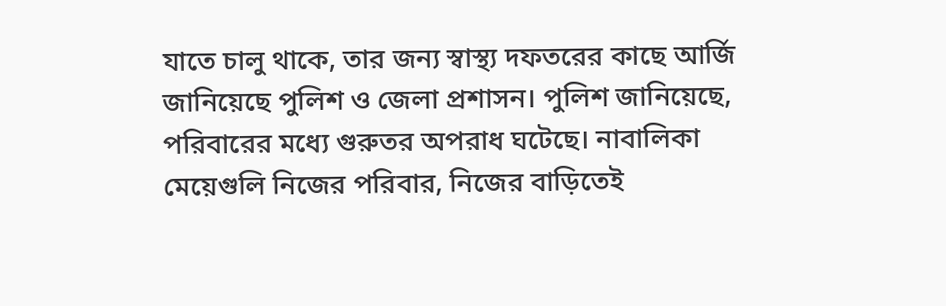যাতে চালু থাকে, তার জন্য স্বাস্থ্য দফতরের কাছে আর্জি জানিয়েছে পুলিশ ও জেলা প্রশাসন। পুলিশ জানিয়েছে, পরিবারের মধ্যে গুরুতর অপরাধ ঘটেছে। নাবালিকা মেয়েগুলি নিজের পরিবার, নিজের বাড়িতেই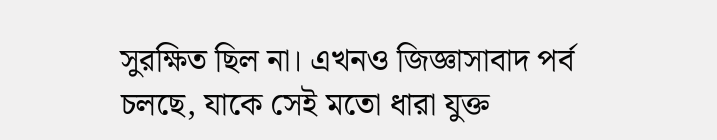সুরক্ষিত ছিল না। এখনও জিজ্ঞাসাবাদ পর্ব চলছে, যাকে সেই মতো ধারা যুক্ত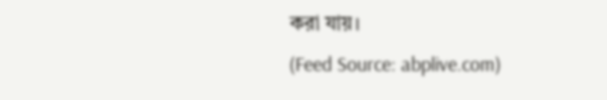করা যায়।
(Feed Source: abplive.com)